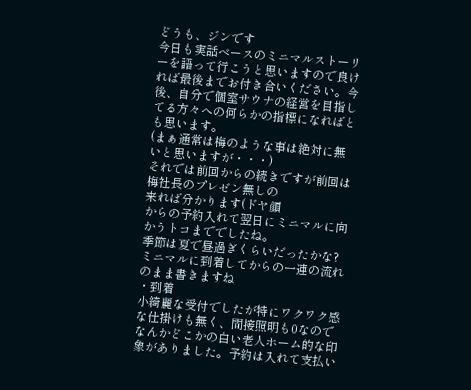どうも、ジンです
今日も実話ベースのミニマルストーリーを語って行こうと思いますので良ければ最後までお付き合いください。今後、自分で個室サウナの経営を目指してる方々への何らかの指標になればとも思います。
(まぁ通常は梅のような事は絶対に無いと思いますが・・・)
それでは前回からの続きですが前回は梅社長のプレゼン無しの
来れば分かります(ドヤ顔
からの予約入れて翌日にミニマルに向かうトコまででしたね。
季節は夏で昼過ぎくらいだったかな?ミニマルに到着してからの一連の流れのまま書きますね
・到着
小綺麗な受付でしたが特にワクワク感な仕掛けも無く、間接照明も0なのでなんかどこかの白い老人ホーム的な印象がありました。予約は入れて支払い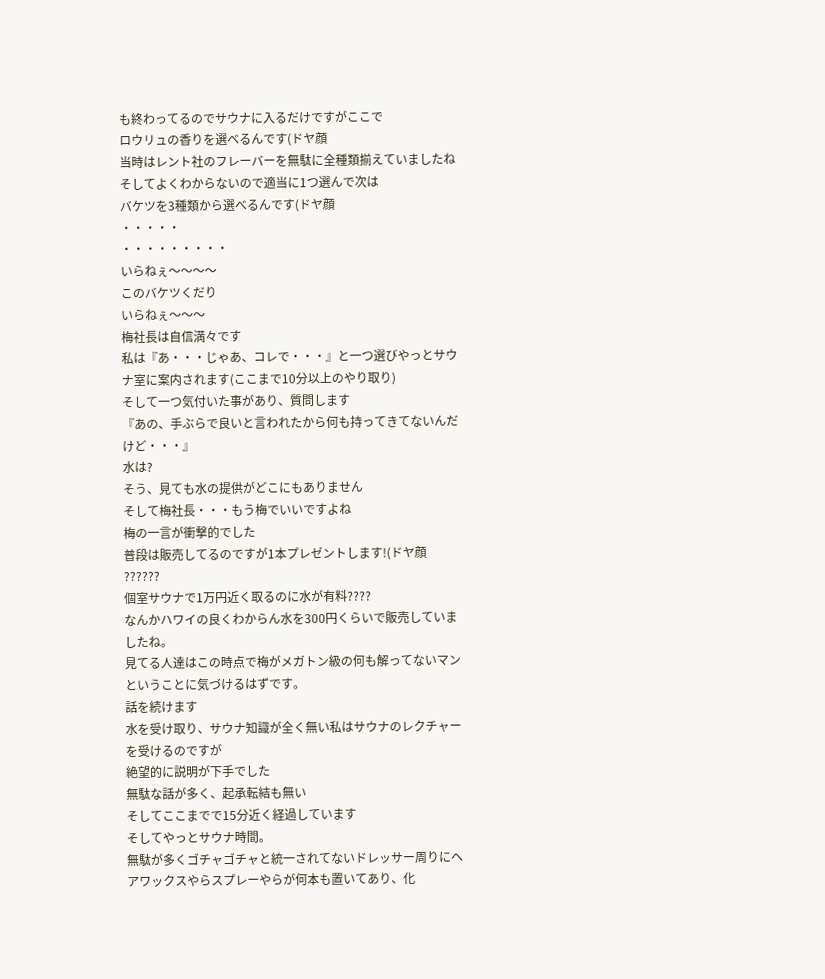も終わってるのでサウナに入るだけですがここで
ロウリュの香りを選べるんです(ドヤ顔
当時はレント社のフレーバーを無駄に全種類揃えていましたね
そしてよくわからないので適当に1つ選んで次は
バケツを3種類から選べるんです(ドヤ顔
・・・・・
・・・・・・・・・
いらねぇ〜〜〜〜
このバケツくだり
いらねぇ〜〜〜
梅社長は自信満々です
私は『あ・・・じゃあ、コレで・・・』と一つ選びやっとサウナ室に案内されます(ここまで10分以上のやり取り)
そして一つ気付いた事があり、質問します
『あの、手ぶらで良いと言われたから何も持ってきてないんだけど・・・』
水は?
そう、見ても水の提供がどこにもありません
そして梅社長・・・もう梅でいいですよね
梅の一言が衝撃的でした
普段は販売してるのですが1本プレゼントします!(ドヤ顔
??????
個室サウナで1万円近く取るのに水が有料????
なんかハワイの良くわからん水を300円くらいで販売していましたね。
見てる人達はこの時点で梅がメガトン級の何も解ってないマンということに気づけるはずです。
話を続けます
水を受け取り、サウナ知識が全く無い私はサウナのレクチャーを受けるのですが
絶望的に説明が下手でした
無駄な話が多く、起承転結も無い
そしてここまでで15分近く経過しています
そしてやっとサウナ時間。
無駄が多くゴチャゴチャと統一されてないドレッサー周りにヘアワックスやらスプレーやらが何本も置いてあり、化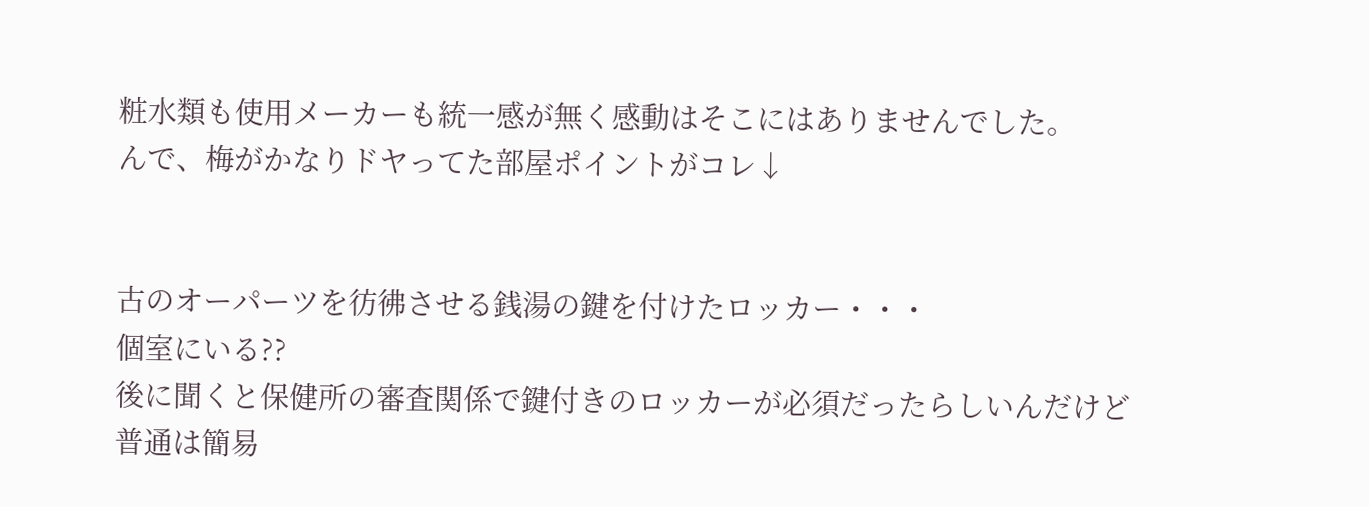粧水類も使用メーカーも統一感が無く感動はそこにはありませんでした。
んで、梅がかなりドヤってた部屋ポイントがコレ↓


古のオーパーツを彷彿させる銭湯の鍵を付けたロッカー・・・
個室にいる??
後に聞くと保健所の審査関係で鍵付きのロッカーが必須だったらしいんだけど
普通は簡易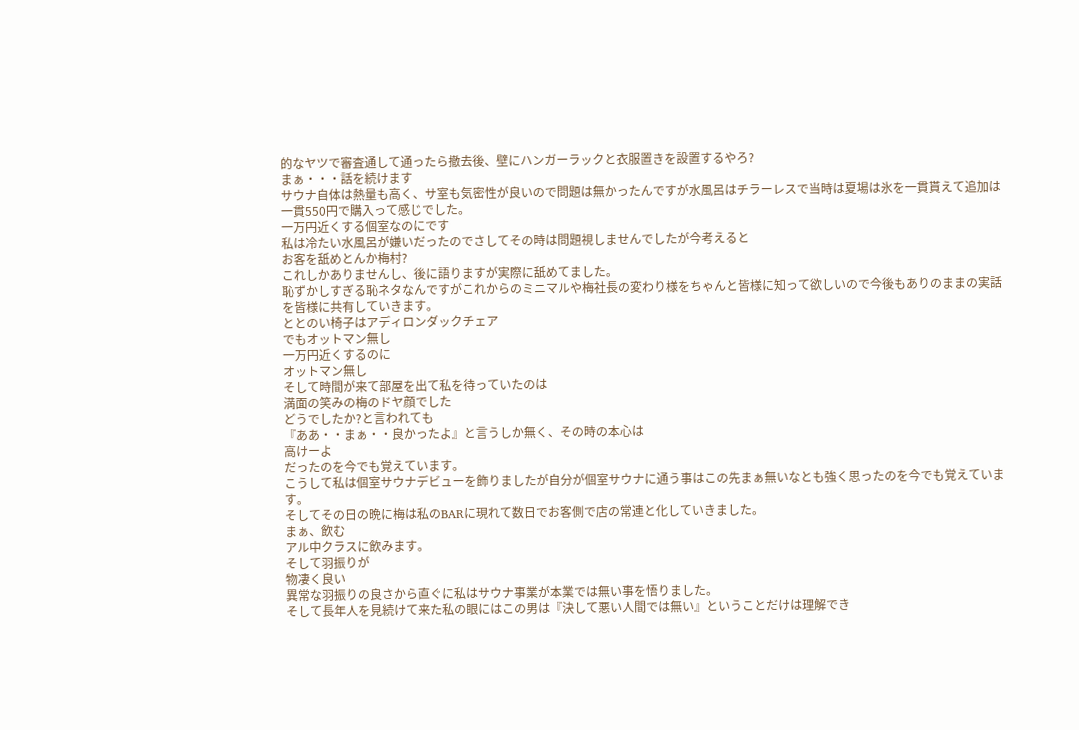的なヤツで審査通して通ったら撤去後、壁にハンガーラックと衣服置きを設置するやろ?
まぁ・・・話を続けます
サウナ自体は熱量も高く、サ室も気密性が良いので問題は無かったんですが水風呂はチラーレスで当時は夏場は氷を一貫貰えて追加は一貫550円で購入って感じでした。
一万円近くする個室なのにです
私は冷たい水風呂が嫌いだったのでさしてその時は問題視しませんでしたが今考えると
お客を舐めとんか梅村?
これしかありませんし、後に語りますが実際に舐めてました。
恥ずかしすぎる恥ネタなんですがこれからのミニマルや梅社長の変わり様をちゃんと皆様に知って欲しいので今後もありのままの実話を皆様に共有していきます。
ととのい椅子はアディロンダックチェア
でもオットマン無し
一万円近くするのに
オットマン無し
そして時間が来て部屋を出て私を待っていたのは
満面の笑みの梅のドヤ顔でした
どうでしたか?と言われても
『ああ・・まぁ・・良かったよ』と言うしか無く、その時の本心は
高けーよ
だったのを今でも覚えています。
こうして私は個室サウナデビューを飾りましたが自分が個室サウナに通う事はこの先まぁ無いなとも強く思ったのを今でも覚えています。
そしてその日の晩に梅は私のBARに現れて数日でお客側で店の常連と化していきました。
まぁ、飲む
アル中クラスに飲みます。
そして羽振りが
物凄く良い
異常な羽振りの良さから直ぐに私はサウナ事業が本業では無い事を悟りました。
そして長年人を見続けて来た私の眼にはこの男は『決して悪い人間では無い』ということだけは理解でき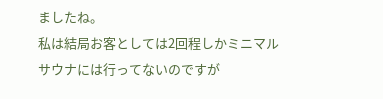ましたね。
私は結局お客としては2回程しかミニマルサウナには行ってないのですが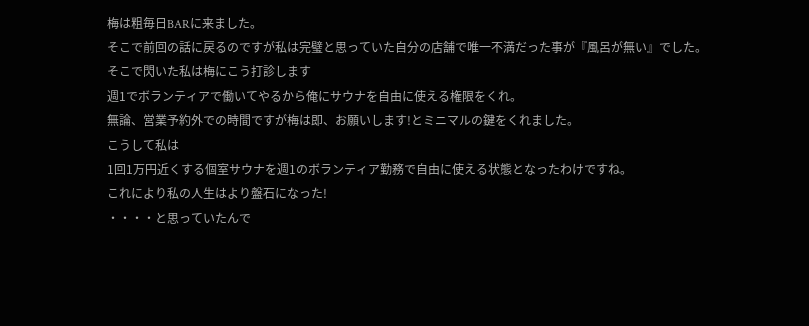梅は粗毎日BARに来ました。
そこで前回の話に戻るのですが私は完璧と思っていた自分の店舗で唯一不満だった事が『風呂が無い』でした。
そこで閃いた私は梅にこう打診します
週1でボランティアで働いてやるから俺にサウナを自由に使える権限をくれ。
無論、営業予約外での時間ですが梅は即、お願いします!とミニマルの鍵をくれました。
こうして私は
1回1万円近くする個室サウナを週1のボランティア勤務で自由に使える状態となったわけですね。
これにより私の人生はより盤石になった!
・・・・と思っていたんで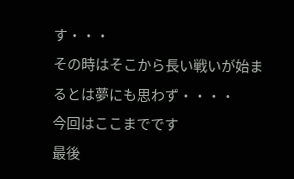す・・・
その時はそこから長い戦いが始まるとは夢にも思わず・・・・
今回はここまでです
最後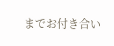までお付き合い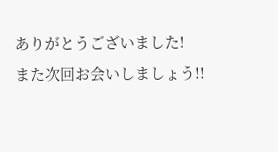ありがとうございました!
また次回お会いしましょう!!